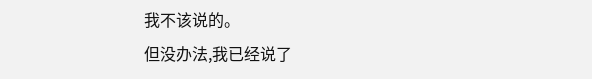我不该说的。
但没办法,我已经说了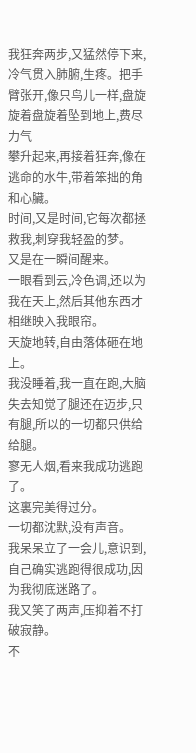我狂奔两步,又猛然停下来,冷气贯入肺腑,生疼。把手臂张开,像只鸟儿一样,盘旋旋着盘旋着坠到地上,费尽力气
攀升起来,再接着狂奔,像在逃命的水牛,带着笨拙的角和心臟。
时间,又是时间,它每次都拯救我,刺穿我轻盈的梦。
又是在一瞬间醒来。
一眼看到云,冷色调,还以为我在天上,然后其他东西才相继映入我眼帘。
天旋地转,自由落体砸在地上。
我没睡着,我一直在跑,大脑失去知觉了腿还在迈步,只有腿,所以的一切都只供给给腿。
寥无人烟,看来我成功逃跑了。
这裏完美得过分。
一切都沈默,没有声音。
我呆呆立了一会儿,意识到,自己确实逃跑得很成功,因为我彻底迷路了。
我又笑了两声,压抑着不打破寂静。
不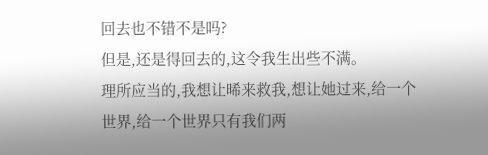回去也不错不是吗?
但是,还是得回去的,这令我生出些不满。
理所应当的,我想让晞来救我,想让她过来,给一个世界,给一个世界只有我们两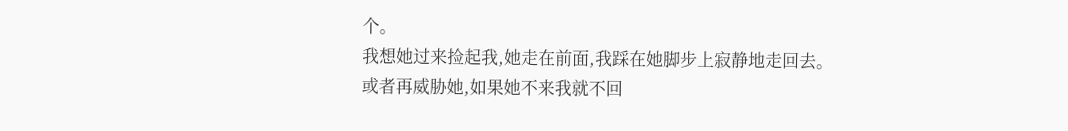个。
我想她过来捡起我,她走在前面,我踩在她脚步上寂静地走回去。
或者再威胁她,如果她不来我就不回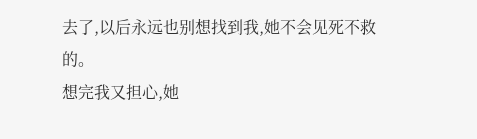去了,以后永远也别想找到我,她不会见死不救的。
想完我又担心,她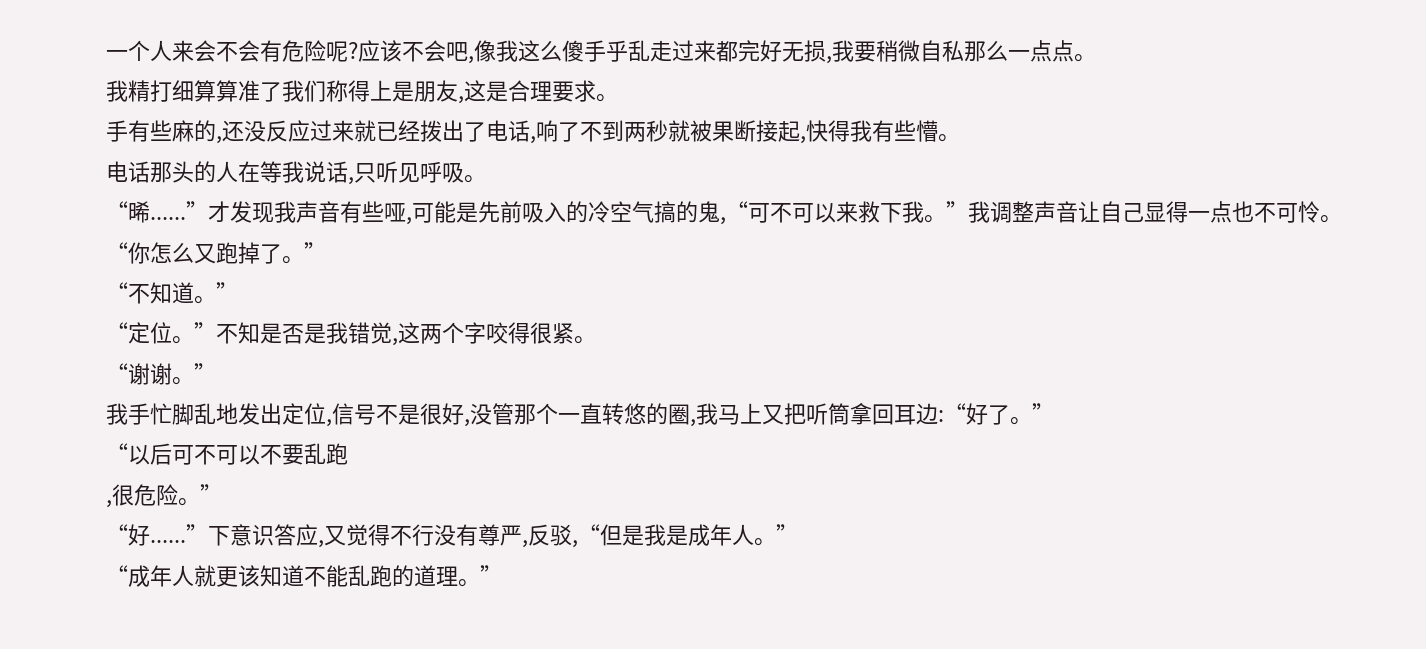一个人来会不会有危险呢?应该不会吧,像我这么傻手乎乱走过来都完好无损,我要稍微自私那么一点点。
我精打细算算准了我们称得上是朋友,这是合理要求。
手有些麻的,还没反应过来就已经拨出了电话,响了不到两秒就被果断接起,快得我有些懵。
电话那头的人在等我说话,只听见呼吸。
“晞......”才发现我声音有些哑,可能是先前吸入的冷空气搞的鬼,“可不可以来救下我。”我调整声音让自己显得一点也不可怜。
“你怎么又跑掉了。”
“不知道。”
“定位。”不知是否是我错觉,这两个字咬得很紧。
“谢谢。”
我手忙脚乱地发出定位,信号不是很好,没管那个一直转悠的圈,我马上又把听筒拿回耳边:“好了。”
“以后可不可以不要乱跑
,很危险。”
“好......”下意识答应,又觉得不行没有尊严,反驳,“但是我是成年人。”
“成年人就更该知道不能乱跑的道理。”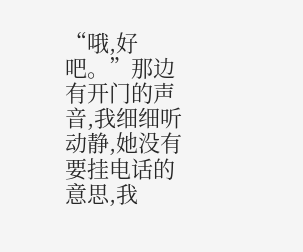“哦,好吧。”那边有开门的声音,我细细听动静,她没有要挂电话的意思,我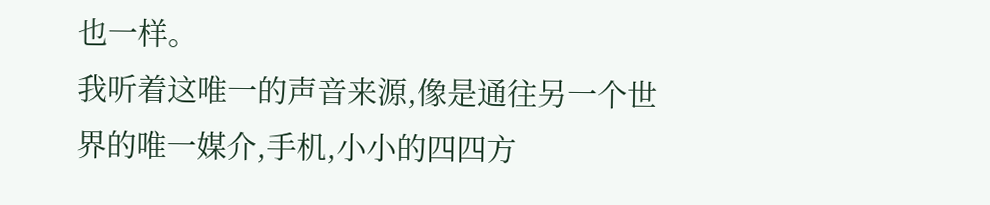也一样。
我听着这唯一的声音来源,像是通往另一个世界的唯一媒介,手机,小小的四四方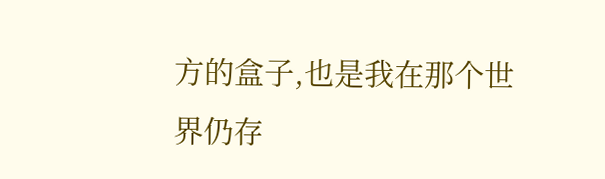方的盒子,也是我在那个世界仍存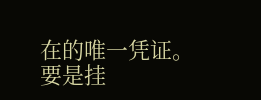在的唯一凭证。
要是挂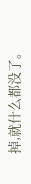掉,就什么都没了。